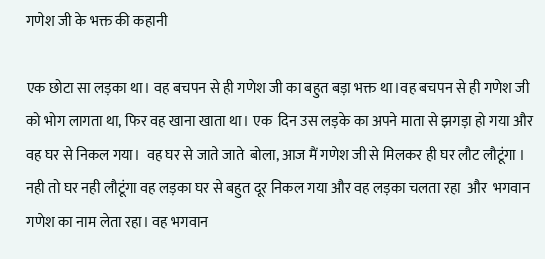गणेश जी के भक्त की कहानी

एक छोटा सा लड़का था। वह बचपन से ही गणेश जी का बहुत बड़ा भक्त था।वह बचपन से ही गणेश जी को भोग लागता था, फिर वह खाना खाता था। एक  दिन उस लड़के का अपने माता से झगड़ा हो गया और वह घर से निकल गया।  वह घर से जाते जाते  बोला, आज मैं गणेश जी से मिलकर ही घर लौट लौटूंगा । नही तो घर नही लौटूंगा वह लड़का घर से बहुत दूर निकल गया और वह लड़का चलता रहा  और  भगवान गणेश का नाम लेता रहा। वह भगवान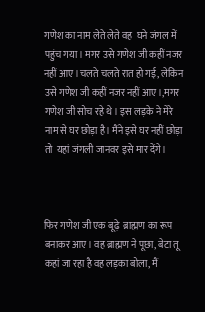गणेश का नाम लेते लेते वह  घने जंगल में पहुंच गया। मगर उसे गणेश जी कहीं नजर नहीं आए।चलते चलते रात हो गई, लेकिन उसे गणेश जी कहीं नजर नहीं आए।,मगर गणेश जी सोच रहे थे। इस लड़के ने मेरे नाम से घर छोड़ा है। मैंने इसे घर नहीं छोड़ा तो  यहां जंगली जानवर इसे मार देंगे।



फिर गणेश जी एक बूढ़े  ब्राह्मण का रूप बनाकर आए। वह ब्राह्मण ने पूछा, बेटा तू कहां जा रहा है वह लड़का बोला, मैं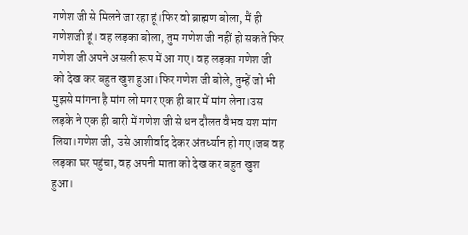गणेश जी से मिलने जा रहा हूं।फिर वो ब्राह्मण बोला, मैं ही गणेशजी हूं। वह लड़का बोला, तुम गणेश जी नहीं हो सकते फिर  गणेश जी अपने असली रूप में आ गए। वह लड़का गणेश जी को देख कर बहुत खुश हुआ।फिर गणेश जी बोले, तुम्हें जो भी मुझसे मांगना है मांग लो मगर एक ही बार में मांग लेना।उस लड़के ने एक ही बारी में गणेश जी से धन दौलत वैभव यश मांग लिया।गणेश जी, उसे आशीर्वाद देकर अंतर्ध्यान हो गए।जब वह लड़का घर पहुंचा, वह अपनी माता को देख कर बहुत खुश हुआ।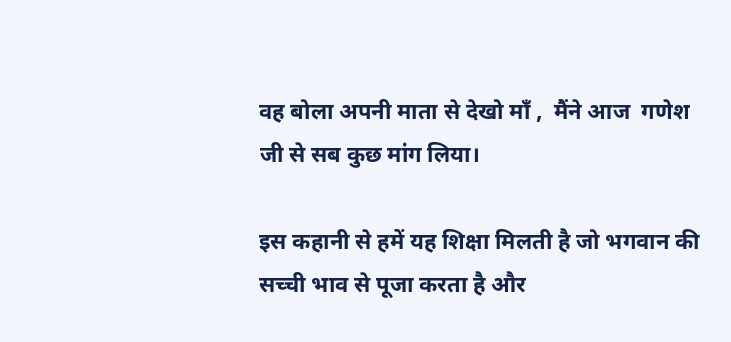वह बोला अपनी माता से देखो माँ ,  मैंने आज  गणेश जी से सब कुछ मांग लिया।

इस कहानी से हमें यह शिक्षा मिलती है जो भगवान की सच्ची भाव से पूजा करता है और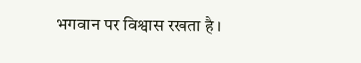भगवान पर विश्वास रखता है ।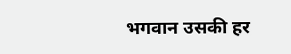भगवान उसकी हर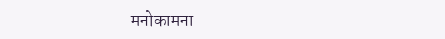मनोकामना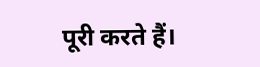पूरी करते हैं।